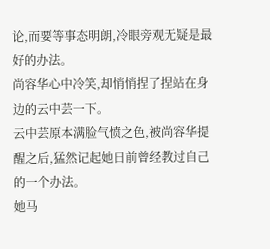论,而要等事态明朗,冷眼旁观无疑是最好的办法。
尚容华心中冷笑,却悄悄捏了捏站在身边的云中芸一下。
云中芸原本满脸气愤之色,被尚容华提醒之后,猛然记起她日前曾经教过自己的一个办法。
她马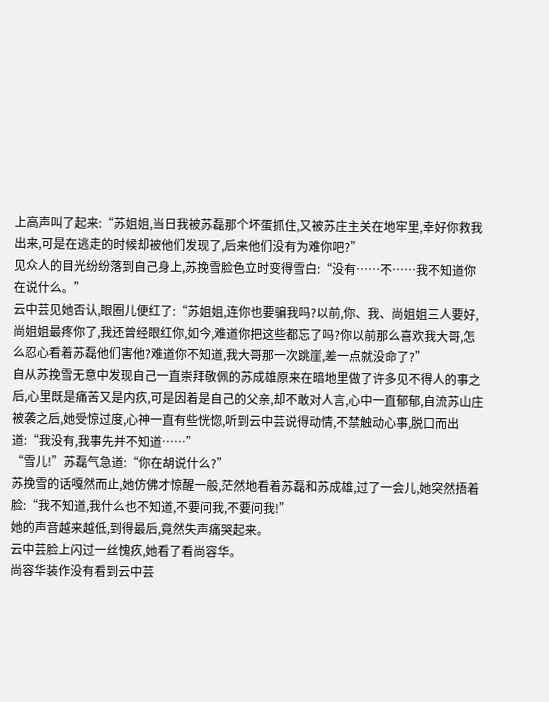上高声叫了起来:“苏姐姐,当日我被苏磊那个坏蛋抓住,又被苏庄主关在地牢里,幸好你救我出来,可是在逃走的时候却被他们发现了,后来他们没有为难你吧?”
见众人的目光纷纷落到自己身上,苏挽雪脸色立时变得雪白:“没有……不……我不知道你在说什么。”
云中芸见她否认,眼圈儿便红了:“苏姐姐,连你也要骗我吗?以前,你、我、尚姐姐三人要好,尚姐姐最疼你了,我还曾经眼红你,如今,难道你把这些都忘了吗?你以前那么喜欢我大哥,怎么忍心看着苏磊他们害他?难道你不知道,我大哥那一次跳崖,差一点就没命了?”
自从苏挽雪无意中发现自己一直崇拜敬佩的苏成雄原来在暗地里做了许多见不得人的事之后,心里既是痛苦又是内疚,可是因着是自己的父亲,却不敢对人言,心中一直郁郁,自流苏山庄被袭之后,她受惊过度,心神一直有些恍惚,听到云中芸说得动情,不禁触动心事,脱口而出道:“我没有,我事先并不知道……”
“雪儿!”苏磊气急道:“你在胡说什么?”
苏挽雪的话嘎然而止,她仿佛才惊醒一般,茫然地看着苏磊和苏成雄,过了一会儿,她突然捂着脸:“我不知道,我什么也不知道,不要问我,不要问我!”
她的声音越来越低,到得最后,竟然失声痛哭起来。
云中芸脸上闪过一丝愧疚,她看了看尚容华。
尚容华装作没有看到云中芸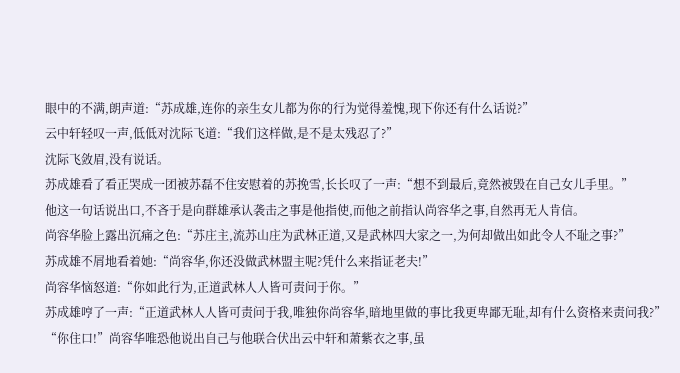眼中的不满,朗声道:“苏成雄,连你的亲生女儿都为你的行为觉得羞愧,现下你还有什么话说?”
云中轩轻叹一声,低低对沈际飞道:“我们这样做,是不是太残忍了?”
沈际飞敛眉,没有说话。
苏成雄看了看正哭成一团被苏磊不住安慰着的苏挽雪,长长叹了一声:“想不到最后,竟然被毁在自己女儿手里。”
他这一句话说出口,不吝于是向群雄承认袭击之事是他指使,而他之前指认尚容华之事,自然再无人肯信。
尚容华脸上露出沉痛之色:“苏庄主,流苏山庄为武林正道,又是武林四大家之一,为何却做出如此令人不耻之事?”
苏成雄不屑地看着她:“尚容华,你还没做武林盟主呢?凭什么来指证老夫!”
尚容华恼怒道:“你如此行为,正道武林人人皆可责问于你。”
苏成雄哼了一声:“正道武林人人皆可责问于我,唯独你尚容华,暗地里做的事比我更卑鄙无耻,却有什么资格来责问我?”
“你住口!”尚容华唯恐他说出自己与他联合伏出云中轩和萧紫衣之事,虽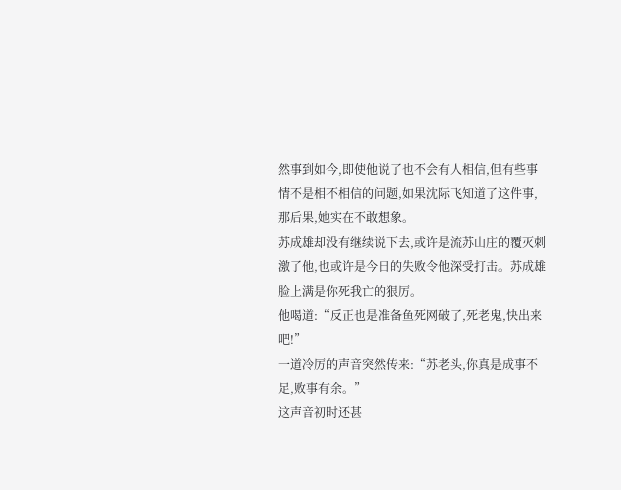然事到如今,即使他说了也不会有人相信,但有些事情不是相不相信的问题,如果沈际飞知道了这件事,那后果,她实在不敢想象。
苏成雄却没有继续说下去,或许是流苏山庄的覆灭刺激了他,也或许是今日的失败令他深受打击。苏成雄脸上满是你死我亡的狠厉。
他喝道:“反正也是准备鱼死网破了,死老鬼,快出来吧!”
一道冷厉的声音突然传来:“苏老头,你真是成事不足,败事有余。”
这声音初时还甚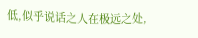低,似乎说话之人在极远之处,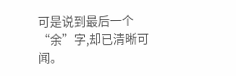可是说到最后一个“余”字,却已清晰可闻。